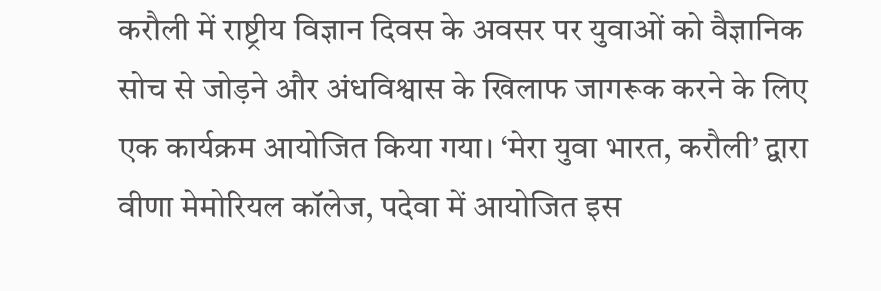करौली में राष्ट्रीय विज्ञान दिवस के अवसर पर युवाओं को वैज्ञानिक सोच से जोड़ने और अंधविश्वास के खिलाफ जागरूक करने के लिए एक कार्यक्रम आयोजित किया गया। ‘मेरा युवा भारत, करौली’ द्वारा वीणा मेमोरियल कॉलेज, पदेवा में आयोजित इस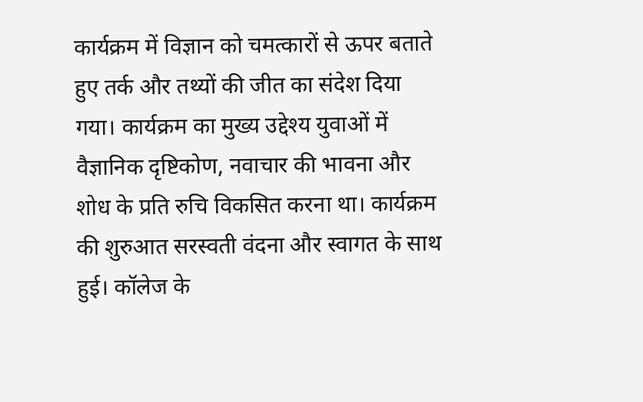कार्यक्रम में विज्ञान को चमत्कारों से ऊपर बताते हुए तर्क और तथ्यों की जीत का संदेश दिया गया। कार्यक्रम का मुख्य उद्देश्य युवाओं में वैज्ञानिक दृष्टिकोण, नवाचार की भावना और शोध के प्रति रुचि विकसित करना था। कार्यक्रम की शुरुआत सरस्वती वंदना और स्वागत के साथ हुई। कॉलेज के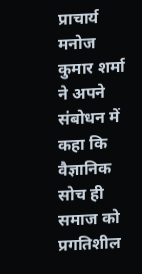प्राचार्य मनोज कुमार शर्मा ने अपने संबोधन में कहा कि वैज्ञानिक सोच ही समाज को प्रगतिशील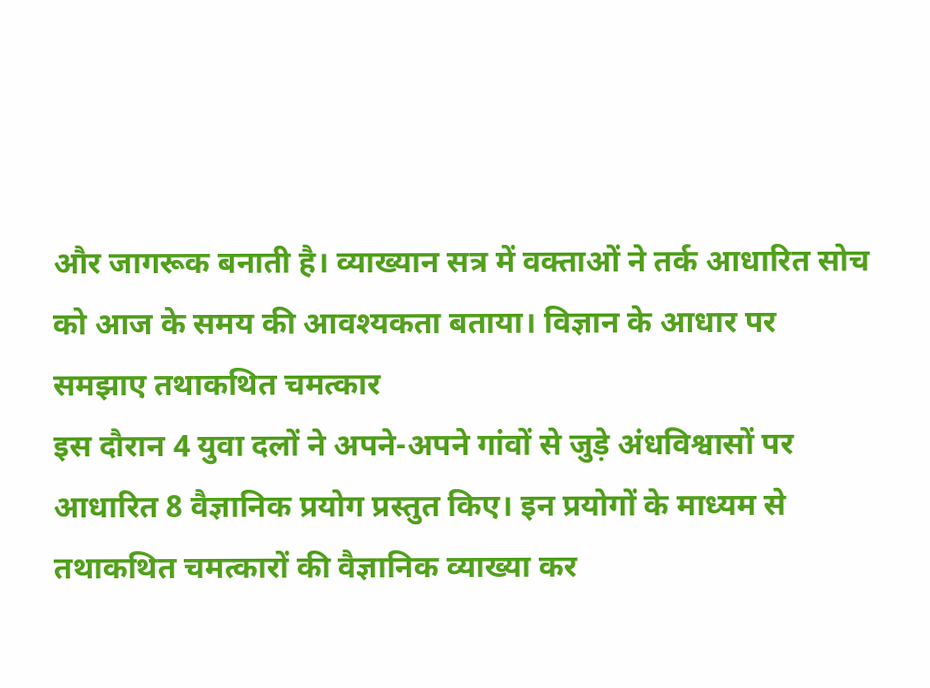और जागरूक बनाती है। व्याख्यान सत्र में वक्ताओं ने तर्क आधारित सोच को आज के समय की आवश्यकता बताया। विज्ञान के आधार पर समझाए तथाकथित चमत्कार
इस दौरान 4 युवा दलों ने अपने-अपने गांवों से जुड़े अंधविश्वासों पर आधारित 8 वैज्ञानिक प्रयोग प्रस्तुत किए। इन प्रयोगों के माध्यम से तथाकथित चमत्कारों की वैज्ञानिक व्याख्या कर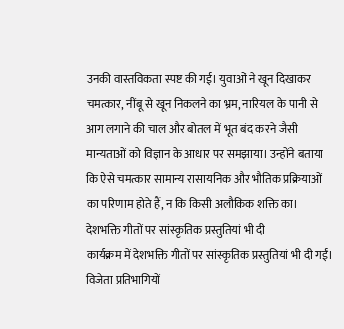उनकी वास्तविकता स्पष्ट की गई। युवाओं ने खून दिखाकर चमत्कार, नींबू से खून निकलने का भ्रम, नारियल के पानी से आग लगाने की चाल और बोतल में भूत बंद करने जैसी मान्यताओं को विज्ञान के आधार पर समझाया। उन्होंने बताया कि ऐसे चमत्कार सामान्य रासायनिक और भौतिक प्रक्रियाओं का परिणाम होते हैं, न कि किसी अलौकिक शक्ति का। देशभक्ति गीतों पर सांस्कृतिक प्रस्तुतियां भी दी
कार्यक्रम में देशभक्ति गीतों पर सांस्कृतिक प्रस्तुतियां भी दी गईं। विजेता प्रतिभागियों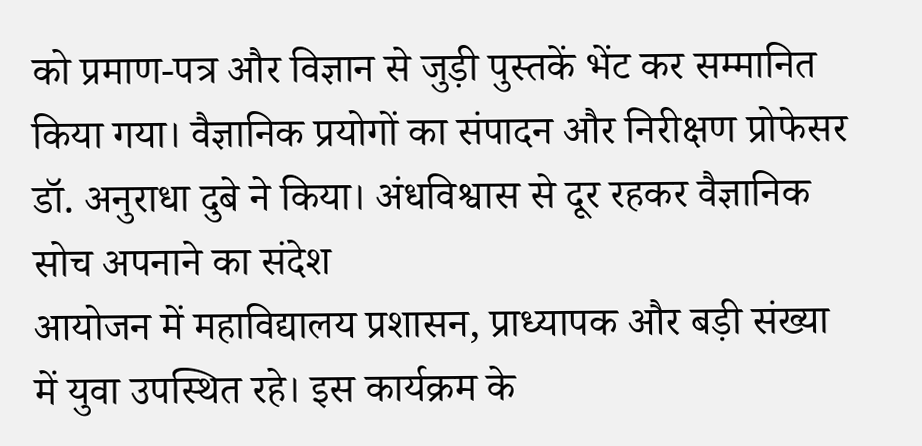को प्रमाण-पत्र और विज्ञान से जुड़ी पुस्तकें भेंट कर सम्मानित किया गया। वैज्ञानिक प्रयोगों का संपादन और निरीक्षण प्रोफेसर डॉ. अनुराधा दुबे ने किया। अंधविश्वास से दूर रहकर वैज्ञानिक सोच अपनाने का संदेश
आयोजन में महाविद्यालय प्रशासन, प्राध्यापक और बड़ी संख्या में युवा उपस्थित रहे। इस कार्यक्रम के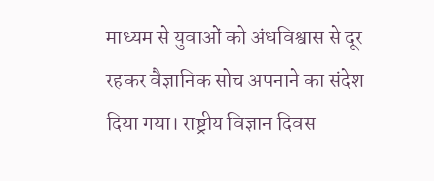माध्यम से युवाओं को अंधविश्वास से दूर रहकर वैज्ञानिक सोच अपनाने का संदेश दिया गया। राष्ट्रीय विज्ञान दिवस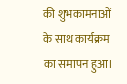की शुभकामनाओं के साथ कार्यक्रम का समापन हुआ।